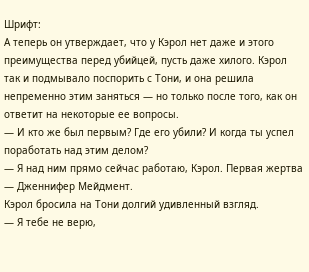Шрифт:
А теперь он утверждает, что у Кэрол нет даже и этого преимущества перед убийцей, пусть даже хилого. Кэрол так и подмывало поспорить с Тони, и она решила непременно этим заняться — но только после того, как он ответит на некоторые ее вопросы.
— И кто же был первым? Где его убили? И когда ты успел поработать над этим делом?
— Я над ним прямо сейчас работаю, Кэрол. Первая жертва — Дженнифер Мейдмент.
Кэрол бросила на Тони долгий удивленный взгляд.
— Я тебе не верю,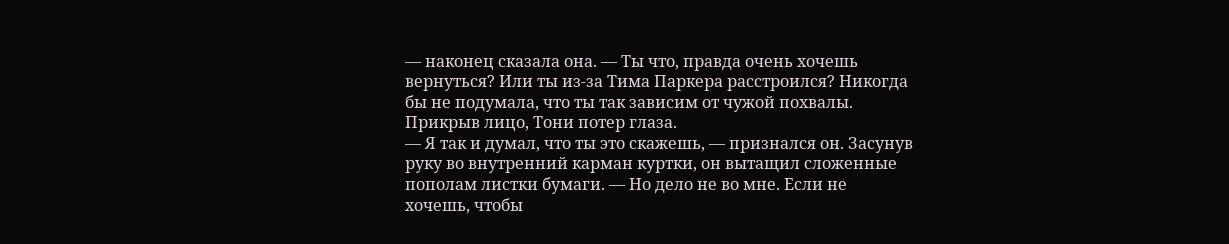— наконец сказала она. — Ты что, правда очень хочешь вернуться? Или ты из-за Тима Паркера расстроился? Никогда бы не подумала, что ты так зависим от чужой похвалы.
Прикрыв лицо, Тони потер глаза.
— Я так и думал, что ты это скажешь, — признался он. Засунув руку во внутренний карман куртки, он вытащил сложенные пополам листки бумаги. — Но дело не во мне. Если не хочешь, чтобы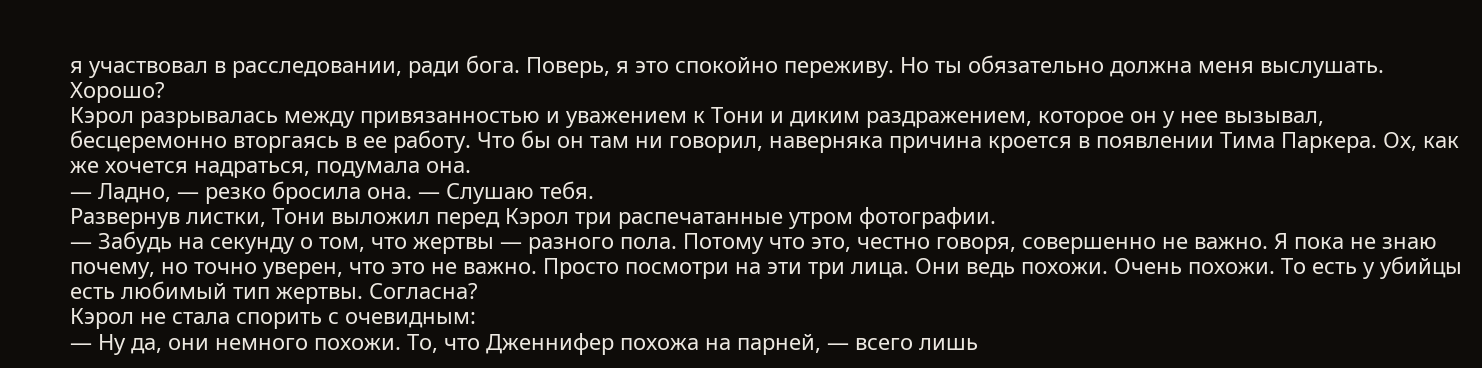я участвовал в расследовании, ради бога. Поверь, я это спокойно переживу. Но ты обязательно должна меня выслушать. Хорошо?
Кэрол разрывалась между привязанностью и уважением к Тони и диким раздражением, которое он у нее вызывал, бесцеремонно вторгаясь в ее работу. Что бы он там ни говорил, наверняка причина кроется в появлении Тима Паркера. Ох, как же хочется надраться, подумала она.
— Ладно, — резко бросила она. — Слушаю тебя.
Развернув листки, Тони выложил перед Кэрол три распечатанные утром фотографии.
— Забудь на секунду о том, что жертвы — разного пола. Потому что это, честно говоря, совершенно не важно. Я пока не знаю почему, но точно уверен, что это не важно. Просто посмотри на эти три лица. Они ведь похожи. Очень похожи. То есть у убийцы есть любимый тип жертвы. Согласна?
Кэрол не стала спорить с очевидным:
— Ну да, они немного похожи. То, что Дженнифер похожа на парней, — всего лишь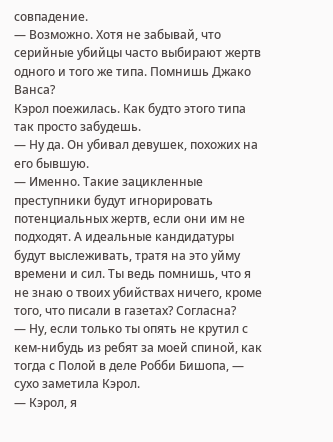совпадение.
— Возможно. Хотя не забывай, что серийные убийцы часто выбирают жертв одного и того же типа. Помнишь Джако Ванса?
Кэрол поежилась. Как будто этого типа так просто забудешь.
— Ну да. Он убивал девушек, похожих на его бывшую.
— Именно. Такие зацикленные преступники будут игнорировать потенциальных жертв, если они им не подходят. А идеальные кандидатуры будут выслеживать, тратя на это уйму времени и сил. Ты ведь помнишь, что я не знаю о твоих убийствах ничего, кроме того, что писали в газетах? Согласна?
— Ну, если только ты опять не крутил с кем-нибудь из ребят за моей спиной, как тогда с Полой в деле Робби Бишопа, — сухо заметила Кэрол.
— Кэрол, я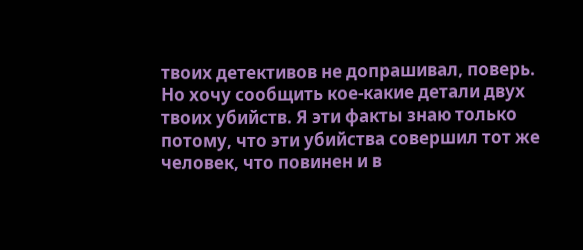твоих детективов не допрашивал, поверь. Но хочу сообщить кое-какие детали двух твоих убийств. Я эти факты знаю только потому, что эти убийства совершил тот же человек, что повинен и в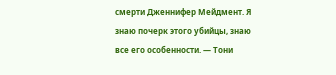смерти Дженнифер Мейдмент. Я знаю почерк этого убийцы, знаю все его особенности. — Тони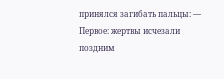принялся загибать пальцы: — Первое: жертвы исчезали поздним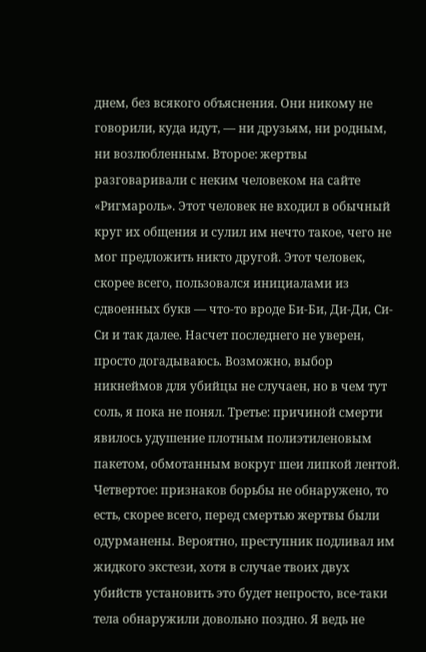днем, без всякого объяснения. Они никому не говорили, куда идут, — ни друзьям, ни родным, ни возлюбленным. Второе: жертвы разговаривали с неким человеком на сайте «Ригмароль». Этот человек не входил в обычный круг их общения и сулил им нечто такое, чего не мог предложить никто другой. Этот человек, скорее всего, пользовался инициалами из сдвоенных букв — что-то вроде Би-Би, Ди-Ди, Си-Си и так далее. Насчет последнего не уверен, просто догадываюсь. Возможно, выбор никнеймов для убийцы не случаен, но в чем тут соль, я пока не понял. Третье: причиной смерти явилось удушение плотным полиэтиленовым пакетом, обмотанным вокруг шеи липкой лентой. Четвертое: признаков борьбы не обнаружено, то есть, скорее всего, перед смертью жертвы были одурманены. Вероятно, преступник подливал им жидкого экстези, хотя в случае твоих двух убийств установить это будет непросто, все-таки тела обнаружили довольно поздно. Я ведь не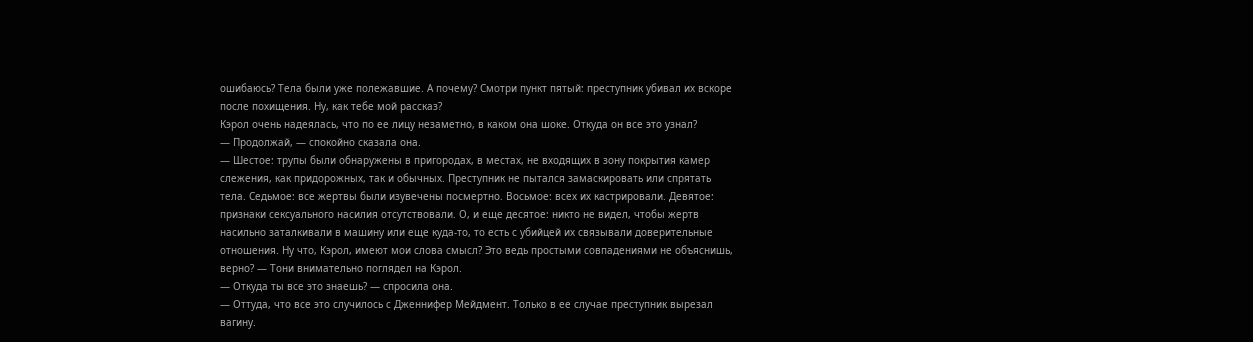ошибаюсь? Тела были уже полежавшие. А почему? Смотри пункт пятый: преступник убивал их вскоре после похищения. Ну, как тебе мой рассказ?
Кэрол очень надеялась, что по ее лицу незаметно, в каком она шоке. Откуда он все это узнал?
— Продолжай, — спокойно сказала она.
— Шестое: трупы были обнаружены в пригородах, в местах, не входящих в зону покрытия камер слежения, как придорожных, так и обычных. Преступник не пытался замаскировать или спрятать тела. Седьмое: все жертвы были изувечены посмертно. Восьмое: всех их кастрировали. Девятое: признаки сексуального насилия отсутствовали. О, и еще десятое: никто не видел, чтобы жертв насильно заталкивали в машину или еще куда-то, то есть с убийцей их связывали доверительные отношения. Ну что, Кэрол, имеют мои слова смысл? Это ведь простыми совпадениями не объяснишь, верно? — Тони внимательно поглядел на Кэрол.
— Откуда ты все это знаешь? — спросила она.
— Оттуда, что все это случилось с Дженнифер Мейдмент. Только в ее случае преступник вырезал вагину.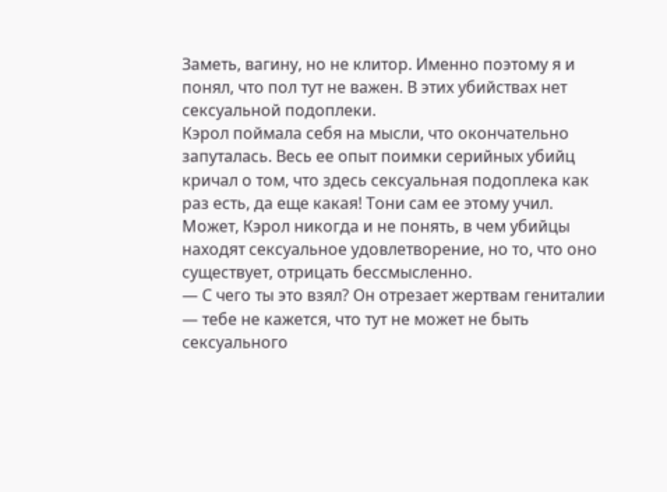Заметь, вагину, но не клитор. Именно поэтому я и понял, что пол тут не важен. В этих убийствах нет сексуальной подоплеки.
Кэрол поймала себя на мысли, что окончательно запуталась. Весь ее опыт поимки серийных убийц кричал о том, что здесь сексуальная подоплека как раз есть, да еще какая! Тони сам ее этому учил. Может, Кэрол никогда и не понять, в чем убийцы находят сексуальное удовлетворение, но то, что оно существует, отрицать бессмысленно.
— С чего ты это взял? Он отрезает жертвам гениталии — тебе не кажется, что тут не может не быть сексуального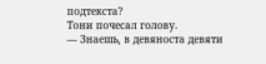подтекста?
Тони почесал голову.
— Знаешь, в девяноста девяти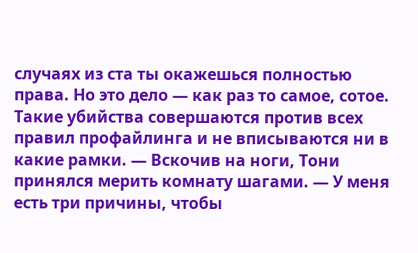случаях из ста ты окажешься полностью права. Но это дело — как раз то самое, сотое. Такие убийства совершаются против всех правил профайлинга и не вписываются ни в какие рамки. — Вскочив на ноги, Тони принялся мерить комнату шагами. — У меня есть три причины, чтобы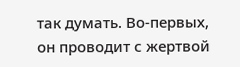так думать. Во-первых, он проводит с жертвой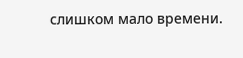слишком мало времени.